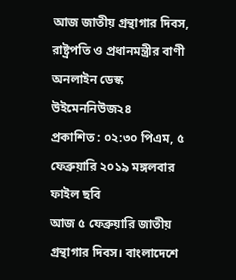আজ জাতীয় গ্রন্থাগার দিবস, রাষ্ট্রপতি ও প্রধানমন্ত্রীর বাণী
অনলাইন ডেস্ক
উইমেননিউজ২৪
প্রকাশিত : ০২:৩০ পিএম, ৫ ফেব্রুয়ারি ২০১৯ মঙ্গলবার
ফাইল ছবি
আজ ৫ ফেব্রুয়ারি জাতীয় গ্রন্থাগার দিবস। বাংলাদেশে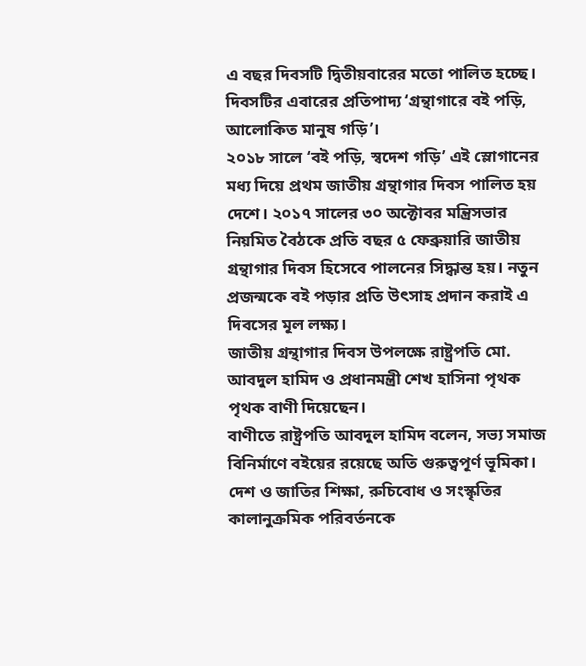এ বছর দিবসটি দ্বিতীয়বারের মতো পালিত হচ্ছে। দিবসটির এবারের প্রতিপাদ্য ‘গ্রন্থাগারে বই পড়ি, আলোকিত মানুষ গড়ি’।
২০১৮ সালে ‘বই পড়ি, স্বদেশ গড়ি’ এই স্লোগানের মধ্য দিয়ে প্রথম জাতীয় গ্রন্থাগার দিবস পালিত হয় দেশে। ২০১৭ সালের ৩০ অক্টোবর মন্ত্রিসভার নিয়মিত বৈঠকে প্রতি বছর ৫ ফেব্রুয়ারি জাতীয় গ্রন্থাগার দিবস হিসেবে পালনের সিদ্ধান্ত হয়। নতুন প্রজন্মকে বই পড়ার প্রতি উৎসাহ প্রদান করাই এ দিবসের মূল লক্ষ্য।
জাতীয় গ্রন্থাগার দিবস উপলক্ষে রাষ্ট্রপতি মো. আবদুল হামিদ ও প্রধানমন্ত্রী শেখ হাসিনা পৃথক পৃথক বাণী দিয়েছেন।
বাণীতে রাষ্ট্রপতি আবদুল হামিদ বলেন, সভ্য সমাজ বিনির্মাণে বইয়ের রয়েছে অতি গুরুত্বপূর্ণ ভূমিকা। দেশ ও জাতির শিক্ষা, রুচিবোধ ও সংস্কৃতির কালানুক্রমিক পরিবর্তনকে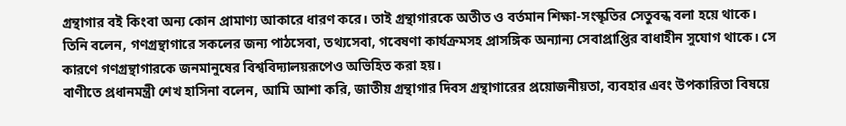গ্রন্থাগার বই কিংবা অন্য কোন প্রামাণ্য আকারে ধারণ করে। তাই গ্রন্থাগারকে অতীত ও বর্তমান শিক্ষা-সংস্কৃতির সেতুবন্ধ বলা হয়ে থাকে।
তিনি বলেন, গণগ্রন্থাগারে সকলের জন্য পাঠসেবা, তথ্যসেবা, গবেষণা কার্যক্রমসহ প্রাসঙ্গিক অন্যান্য সেবাপ্রাপ্তির বাধাহীন সুযোগ থাকে। সে কারণে গণগ্রন্থাগারকে জনমানুষের বিশ্ববিদ্যালয়রূপেও অভিহিত করা হয়।
বাণীতে প্রধানমন্ত্রী শেখ হাসিনা বলেন, আমি আশা করি, জাতীয় গ্রন্থাগার দিবস গ্রন্থাগারের প্রয়োজনীয়তা, ব্যবহার এবং উপকারিতা বিষয়ে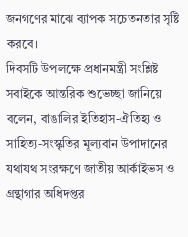জনগণের মাঝে ব্যাপক সচেতনতার সৃষ্টি করবে।
দিবসটি উপলক্ষে প্রধানমন্ত্রী সংশ্লিষ্ট সবাইকে আন্তরিক শুভেচ্ছা জানিয়ে বলেন, বাঙালির ইতিহাস-ঐতিহ্য ও সাহিত্য-সংস্কৃতির মূল্যবান উপাদানের যথাযথ সংরক্ষণে জাতীয় আর্কাইভস ও গ্রন্থাগার অধিদপ্তর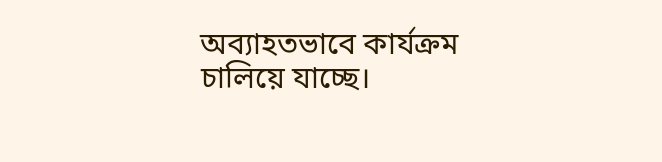অব্যাহতভাবে কার্যক্রম চালিয়ে যাচ্ছে।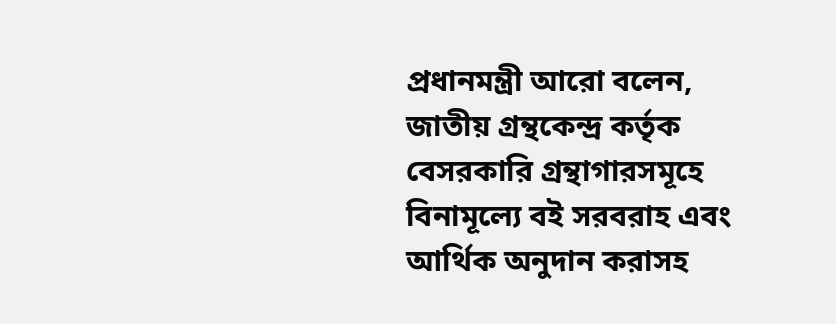প্রধানমন্ত্রী আরো বলেন, জাতীয় গ্রন্থকেন্দ্র কর্তৃক বেসরকারি গ্রন্থাগারসমূহে বিনামূল্যে বই সরবরাহ এবং আর্থিক অনুদান করাসহ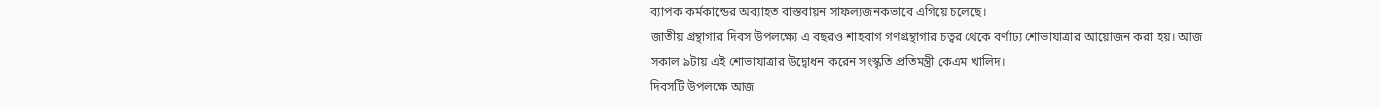ব্যাপক কর্মকান্ডের অব্যাহত বাস্তবায়ন সাফল্যজনকভাবে এগিয়ে চলেছে।
জাতীয় গ্রন্থাগার দিবস উপলক্ষ্যে এ বছরও শাহবাগ গণগ্রন্থাগার চত্বর থেকে বর্ণাঢ্য শোভাযাত্রার আয়োজন করা হয়। আজ সকাল ৯টায় এই শোভাযাত্রার উদ্বোধন করেন সংস্কৃতি প্রতিমন্ত্রী কেএম খালিদ।
দিবসটি উপলক্ষে আজ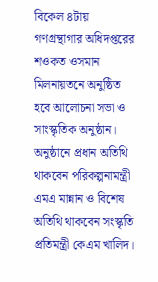বিকেল ৪টায় গণগ্রন্থাগার অধিদপ্তরের শওকত ওসমান মিলনায়তনে অনুষ্ঠিত হবে আলোচনা সভা ও সাংস্কৃতিক অনুষ্ঠান। অনুষ্ঠানে প্রধান অতিথি থাকবেন পরিকল্পনামন্ত্রী এমএ মান্নান ও বিশেষ অতিথি থাকবেন সংস্কৃতি প্রতিমন্ত্রী কেএম খালিদ।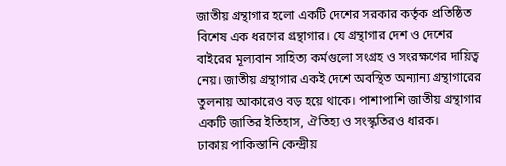জাতীয় গ্রন্থাগার হলো একটি দেশের সরকার কর্তৃক প্রতিষ্ঠিত বিশেষ এক ধরণের গ্রন্থাগার। যে গ্রন্থাগার দেশ ও দেশের বাইরের মূল্যবান সাহিত্য কর্মগুলো সংগ্রহ ও সংরক্ষণের দায়িত্ব নেয়। জাতীয় গ্রন্থাগার একই দেশে অবস্থিত অন্যান্য গ্রন্থাগারের তুলনায় আকারেও বড় হয়ে থাকে। পাশাপাশি জাতীয় গ্রন্থাগার একটি জাতির ইতিহাস, ঐতিহ্য ও সংস্কৃতিরও ধারক।
ঢাকায় পাকিস্তানি কেন্দ্রীয়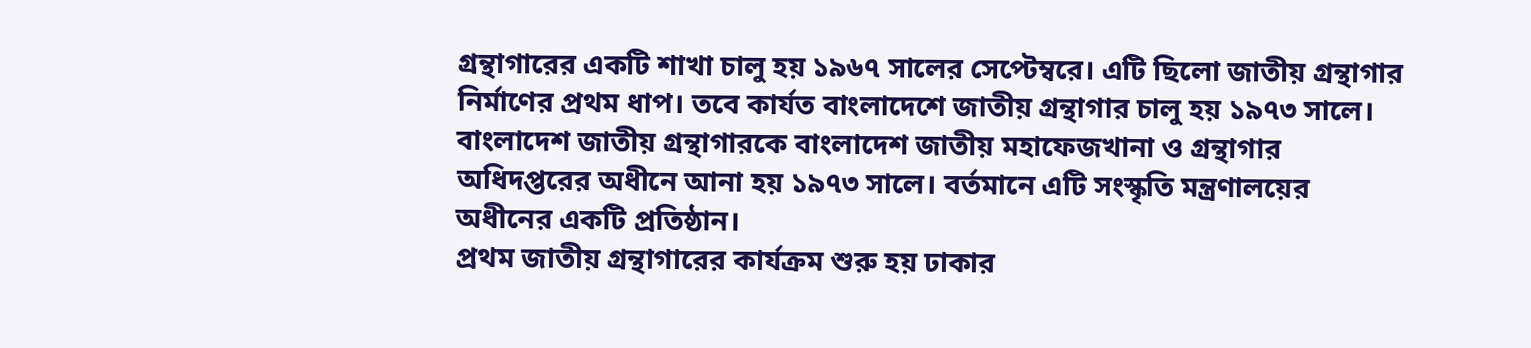গ্রন্থাগারের একটি শাখা চালু হয় ১৯৬৭ সালের সেপ্টেম্বরে। এটি ছিলো জাতীয় গ্রন্থাগার নির্মাণের প্রথম ধাপ। তবে কার্যত বাংলাদেশে জাতীয় গ্রন্থাগার চালু হয় ১৯৭৩ সালে। বাংলাদেশ জাতীয় গ্রন্থাগারকে বাংলাদেশ জাতীয় মহাফেজখানা ও গ্রন্থাগার অধিদপ্তরের অধীনে আনা হয় ১৯৭৩ সালে। বর্তমানে এটি সংস্কৃতি মন্ত্রণালয়ের অধীনের একটি প্রতিষ্ঠান।
প্রথম জাতীয় গ্রন্থাগারের কার্যক্রম শুরু হয় ঢাকার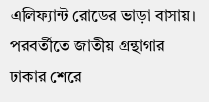এলিফ্যান্ট রোডের ভাড়া বাসায়। পরবর্তীতে জাতীয় গ্রন্থাগার ঢাকার শেরে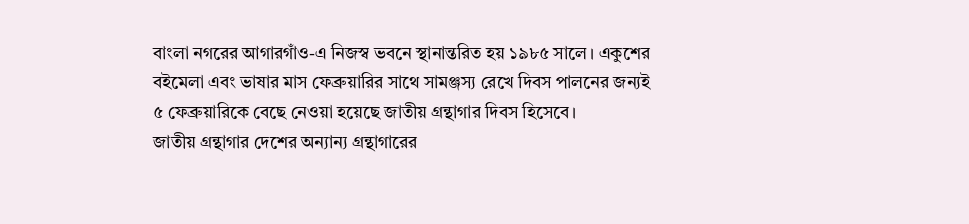বাংলা নগরের আগারগাঁও-এ নিজস্ব ভবনে স্থানান্তরিত হয় ১৯৮৫ সালে। একুশের বইমেলা এবং ভাষার মাস ফেব্রুয়ারির সাথে সামঞ্জস্য রেখে দিবস পালনের জন্যই ৫ ফেব্রুয়ারিকে বেছে নেওয়া হয়েছে জাতীয় গ্রন্থাগার দিবস হিসেবে।
জাতীয় গ্রন্থাগার দেশের অন্যান্য গ্রন্থাগারের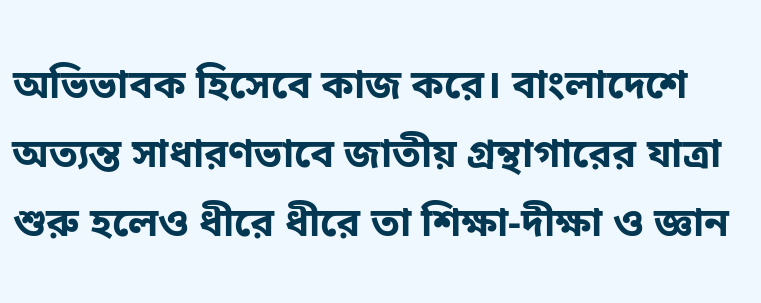অভিভাবক হিসেবে কাজ করে। বাংলাদেশে অত্যন্ত সাধারণভাবে জাতীয় গ্রন্থাগারের যাত্রা শুরু হলেও ধীরে ধীরে তা শিক্ষা-দীক্ষা ও জ্ঞান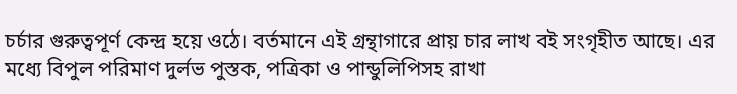চর্চার গুরুত্বপূর্ণ কেন্দ্র হয়ে ওঠে। বর্তমানে এই গ্রন্থাগারে প্রায় চার লাখ বই সংগৃহীত আছে। এর মধ্যে বিপুল পরিমাণ দুর্লভ পুস্তক, পত্রিকা ও পান্ডুলিপিসহ রাখা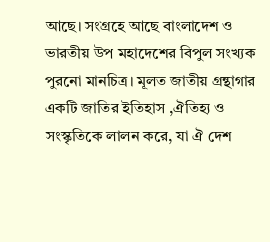আছে। সংগ্রহে আছে বাংলাদেশ ও ভারতীয় উপ মহাদেশের বিপুল সংখ্যক পুরনো মানচিত্র। মূলত জাতীয় গ্রন্থাগার একটি জাতির ইতিহাস ,ঐতিহ্য ও সংস্কৃতিকে লালন করে, যা ঐ দেশ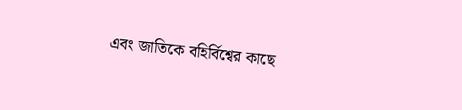এবং জাতিকে বহির্বিশ্বের কাছে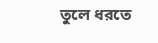তুলে ধরতে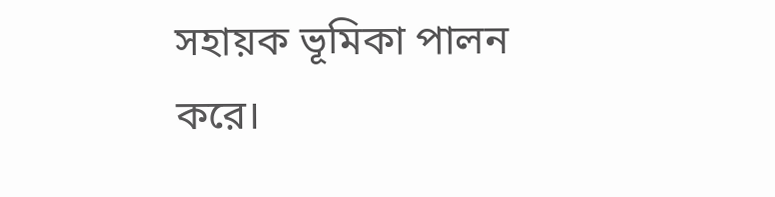সহায়ক ভূমিকা পালন করে।